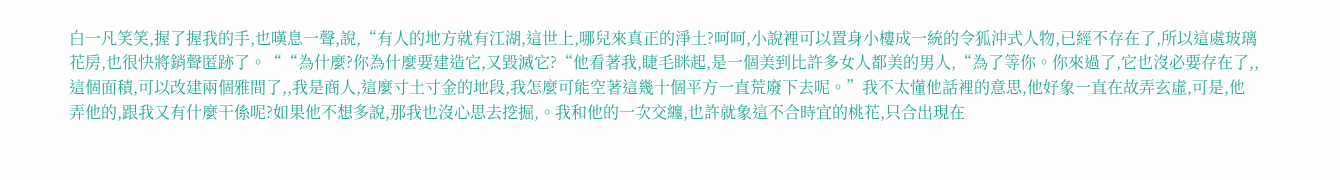白一凡笑笑,握了握我的手,也嘆息一聲,說,“有人的地方就有江湖,這世上,哪兒來真正的淨土?呵呵,小說裡可以置身小樓成一統的令狐沖式人物,已經不存在了,所以這處玻璃花房,也很快將銷聲匿跡了。““為什麼?你為什麼要建造它,又毀滅它?“他看著我,睫毛眯起,是一個美到比許多女人都美的男人,“為了等你。你來過了,它也沒必要存在了,,這個面積,可以改建兩個雅間了,,我是商人,這麼寸土寸金的地段,我怎麼可能空著這幾十個平方一直荒廢下去呢。”我不太懂他話裡的意思,他好象一直在故弄玄虛,可是,他弄他的,跟我又有什麼干係呢?如果他不想多說,那我也沒心思去挖掘,。我和他的一次交纏,也許就象這不合時宜的桃花,只合出現在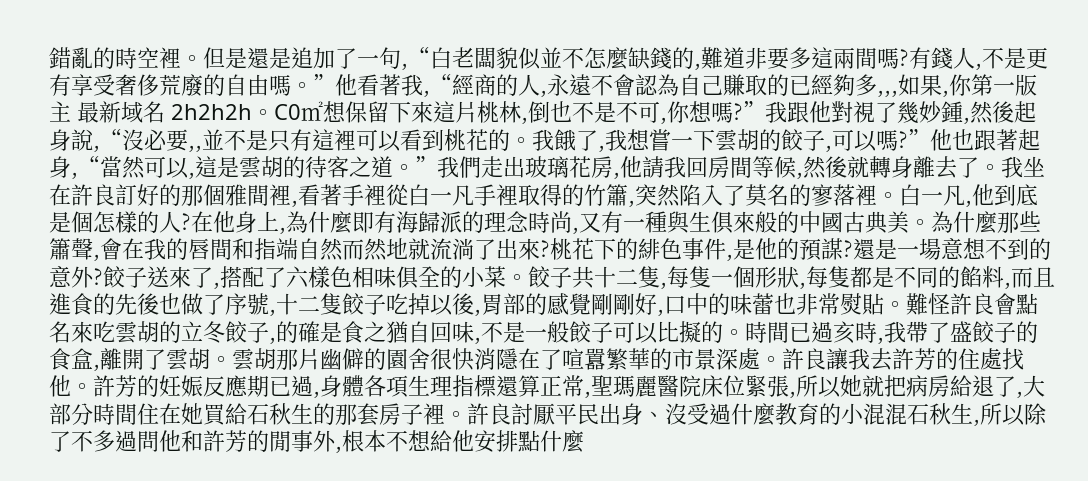錯亂的時空裡。但是還是追加了一句,“白老闆貌似並不怎麼缺錢的,難道非要多這兩間嗎?有錢人,不是更有享受奢侈荒廢的自由嗎。”他看著我,“經商的人,永遠不會認為自己賺取的已經夠多,,,如果,你第一版主 最新域名 2h2h2h。C0㎡想保留下來這片桃林,倒也不是不可,你想嗎?”我跟他對視了幾妙鍾,然後起身說,“沒必要,,並不是只有這裡可以看到桃花的。我餓了,我想嘗一下雲胡的餃子,可以嗎?”他也跟著起身,“當然可以,這是雲胡的待客之道。”我們走出玻璃花房,他請我回房間等候,然後就轉身離去了。我坐在許良訂好的那個雅間裡,看著手裡從白一凡手裡取得的竹簫,突然陷入了莫名的寥落裡。白一凡,他到底是個怎樣的人?在他身上,為什麼即有海歸派的理念時尚,又有一種與生俱來般的中國古典美。為什麼那些簫聲,會在我的唇間和指端自然而然地就流淌了出來?桃花下的緋色事件,是他的預謀?還是一場意想不到的意外?餃子送來了,搭配了六樣色相味俱全的小菜。餃子共十二隻,每隻一個形狀,每隻都是不同的餡料,而且進食的先後也做了序號,十二隻餃子吃掉以後,胃部的感覺剛剛好,口中的味蕾也非常熨貼。難怪許良會點名來吃雲胡的立冬餃子,的確是食之猶自回味,不是一般餃子可以比擬的。時間已過亥時,我帶了盛餃子的食盒,離開了雲胡。雲胡那片幽僻的園舍很快消隱在了喧囂繁華的市景深處。許良讓我去許芳的住處找他。許芳的妊娠反應期已過,身體各項生理指標還算正常,聖瑪麗醫院床位緊張,所以她就把病房給退了,大部分時間住在她買給石秋生的那套房子裡。許良討厭平民出身、沒受過什麼教育的小混混石秋生,所以除了不多過問他和許芳的閒事外,根本不想給他安排點什麼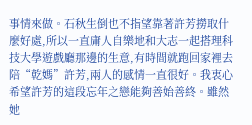事情來做。石秋生倒也不指望靠著許芳撈取什麼好處,所以一直庸人自樂地和大志一起搭理科技大學遊戲廳那邊的生意,有時間就跑回家裡去陪“乾媽”許芳,兩人的感情一直很好。我衷心希望許芳的這段忘年之戀能夠善始善終。雖然她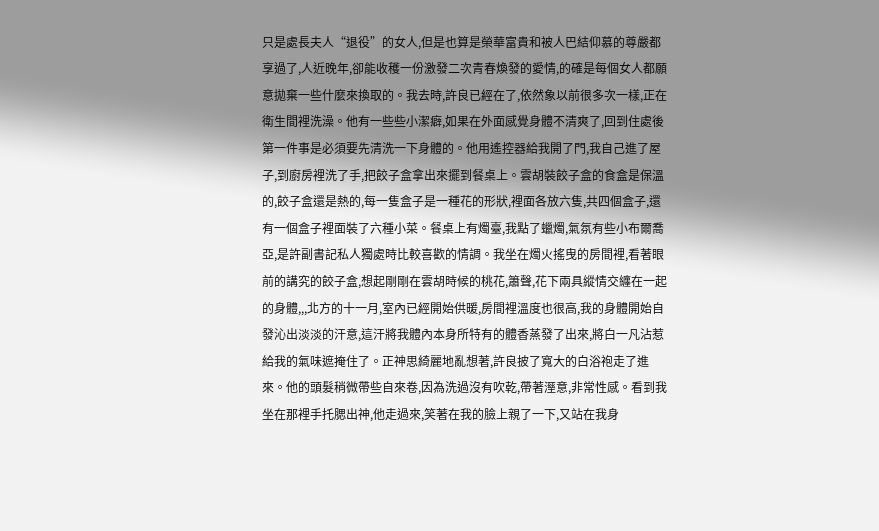只是處長夫人“退役”的女人,但是也算是榮華富貴和被人巴結仰慕的尊嚴都享過了,人近晚年,卻能收穫一份激發二次青春煥發的愛情,的確是每個女人都願意拋棄一些什麼來換取的。我去時,許良已經在了,依然象以前很多次一樣,正在衛生間裡洗澡。他有一些些小潔癖,如果在外面感覺身體不清爽了,回到住處後第一件事是必須要先清洗一下身體的。他用遙控器給我開了門,我自己進了屋子,到廚房裡洗了手,把餃子盒拿出來擺到餐桌上。雲胡裝餃子盒的食盒是保溫的,餃子盒還是熱的,每一隻盒子是一種花的形狀,裡面各放六隻,共四個盒子,還有一個盒子裡面裝了六種小菜。餐桌上有燭臺,我點了蠟燭,氣氛有些小布爾喬亞,是許副書記私人獨處時比較喜歡的情調。我坐在燭火搖曳的房間裡,看著眼前的講究的餃子盒,想起剛剛在雲胡時候的桃花,簫聲,花下兩具縱情交纏在一起的身體,,,北方的十一月,室內已經開始供暖,房間裡溫度也很高,我的身體開始自發沁出淡淡的汗意,這汗將我體內本身所特有的體香蒸發了出來,將白一凡沾惹給我的氣味遮掩住了。正神思綺麗地亂想著,許良披了寬大的白浴袍走了進來。他的頭髮稍微帶些自來卷,因為洗過沒有吹乾,帶著溼意,非常性感。看到我坐在那裡手托腮出神,他走過來,笑著在我的臉上親了一下,又站在我身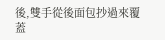後,雙手從後面包抄過來覆蓋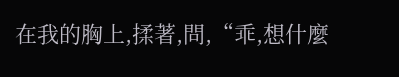在我的胸上,揉著,問,“乖,想什麼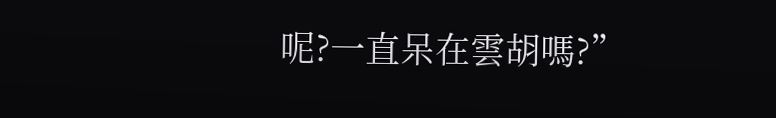呢?一直呆在雲胡嗎?”